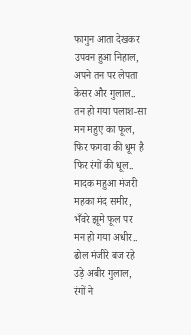फागुन आता देखकर
उपवन हुआ निहाल,
अपने तन पर लेपता
केसर और गुलाल..
तन हो गया पलाश-सा
मन महुए का फूल,
फिर फगवा की धूम है
फिर रंगों की धूल..
मादक महुआ मंजरी
महका मंद समीर,
भँवरे झूमे फूल पर
मन हो गया अधीर..
ढोल मंजीरे बज रहे
उड़े अबीर गुलाल,
रंगों ने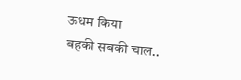ऊधम किया
बहकी सबकी चाल..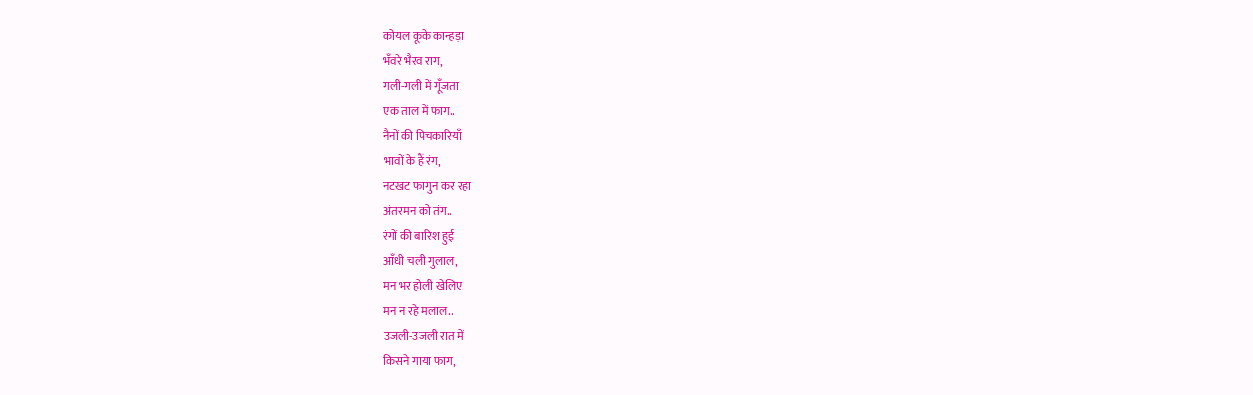कोयल कूके कान्हड़ा
भँवरे भैरव राग,
गली-गली में गूँजता
एक ताल में फाग..
नैनों की पिचकारियाँ
भावों के हैं रंग,
नटखट फागुन कर रहा
अंतरमन को तंग..
रंगों की बारिश हुई
आँधी चली गुलाल,
मन भर होली खेलिए
मन न रहे मलाल..
उजली-उजली रात में
किसने गाया फाग,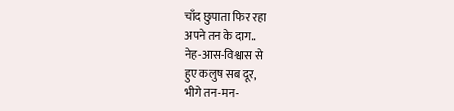चाँद छुपाता फिर रहा
अपने तन के दाग..
नेह-आस-विश्वास से
हुए कलुष सब दूर,
भीगे तन-मन-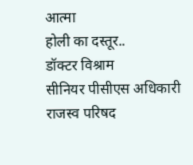आत्मा
होली का दस्तूर..
डॉक्टर विश्राम
सीनियर पीसीएस अधिकारी
राजस्व परिषद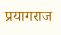प्रयागराज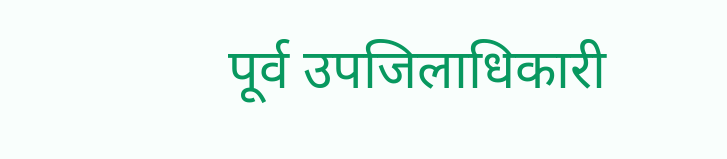पूर्व उपजिलाधिकारी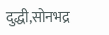दुद्धी,सोनभद्र